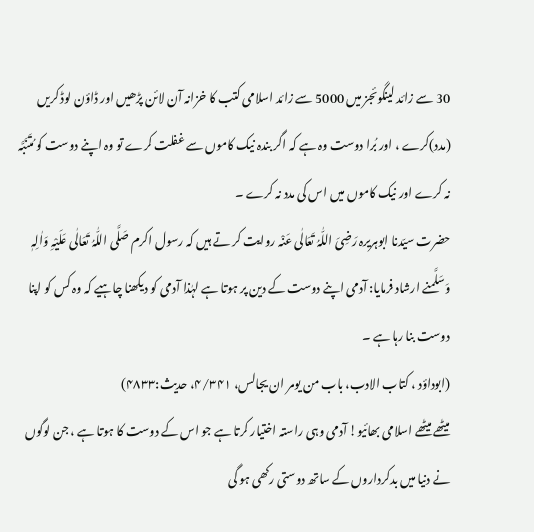30 سے زائد لینگوئجز میں 5000 سے زائد اسلامی کتب کا خزانہ آن لائن پڑھیں اور ڈاؤن لوڈ کریں
(مدد)کرے ، اور بُرا دوست وہ ہے کہ اگر بندہ نیک کاموں سے غفلت کرے تو وہ اپنے دوست کو مُتَنَبَّہ نہ کرے اور نیک کاموں میں اس کی مدد نہ کرے ۔
حضرت سیّدنا ابوہریرہ رَضِیَ اللّٰہُ تَعَالٰی عَنْہ روایت کر تے ہیں کہ رسول اکرم صَلَّی اللّٰہُ تَعَالٰی عَلَیْہِ وَاٰلِہٖ وَسَلَّمنے ارشاد فرمایا: آدمی اپنے دوست کے دین پر ہوتا ہے لہٰذا آدمی کو دیکھنا چاہیے کہ وہ کس کو اپنا دوست بنا رہا ہے ۔
(ابوداؤد ، کتاب الادب، باب من یومر ان یجالس، ۴/۳۴۱، حدیث:۴۸۳۳)
میٹھے میٹھے اسلامی بھائیو! آدمی وہی راستہ اختیار کرتا ہے جو اس کے دوست کا ہوتا ہے ، جن لوگوں نے دنیا میں بدکرداروں کے ساتھ دوستی رکھی ہو گی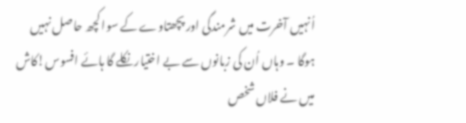اُنہیں آخرت میں شرمندگی اور پچھتاوے کے سوا کچھ حاصل نہیں ہوگا ۔ وہاں اُن کی زبانوں سے بے اختیار نکلے گا ہائے افسوس!کاش میں نے فلاں شخص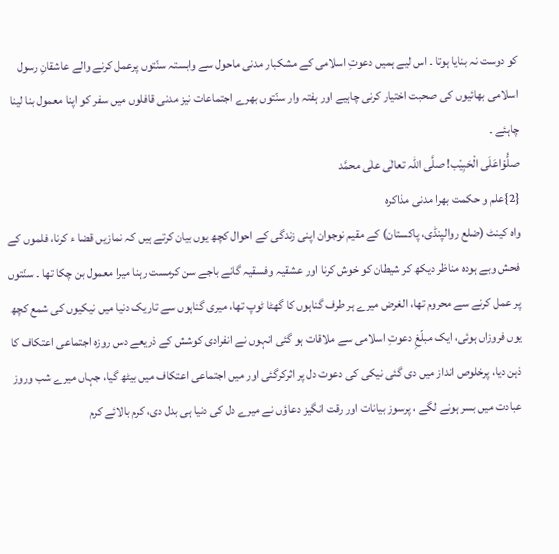کو دوست نہ بنایا ہوتا ۔ اس لیے ہمیں دعوتِ اسلامی کے مشکبار مدنی ماحول سے وابستہ سنّتوں پرعمل کرنے والے عاشقانِ رسول اسلامی بھائیوں کی صحبت اختیار کرنی چاہیے اور ہفتہ وار سنّتوں بھرے اجتماعات نیز مدنی قافلوں میں سفر کو اپنا معمول بنا لینا چاہئے ۔
صلُّوْاعَلَی الْحَبِیْب! صلَّی اللّٰہ تعالٰی علٰی محمَّد
{2}علم و حکمت بھرا مدنی مذاکرہ
واہ کینٹ (ضلع روالپنڈی، پاکستان) کے مقیم نوجوان اپنی زندگی کے احوال کچھ یوں بیان کرتے ہیں کہ نمازیں قضا ء کرنا، فلموں کے فحش وبے ہودہ مناظر دیکھ کر شیطان کو خوش کرنا اور عشقیہ وفسقیہ گانے باجے سن کرمست رہنا میرا معمول بن چکا تھا ۔ سنّتوں پر عمل کرنے سے محروم تھا، الغرض میرے ہر طرف گناہوں کا گھٹا ٹوپ تھا، میری گناہوں سے تاریک دنیا میں نیکیوں کی شمع کچھ یوں فروزاں ہوئی، ایک مبلّغِ دعوتِ اسلامی سے ملاقات ہو گئی انہوں نے انفرادی کوشش کے ذریعے دس روزہ اجتماعی اعتکاف کا ذہن دیا، پرخلوص انداز میں دی گئی نیکی کی دعوت دل پر اثرکرگئی اور میں اجتماعی اعتکاف میں بیٹھ گیا، جہاں میرے شب وروز عبادت میں بسر ہونے لگے ، پرسوز بیانات اور رقت انگیز دعاؤں نے میرے دل کی دنیا ہی بدل دی، کرم بالائے کرم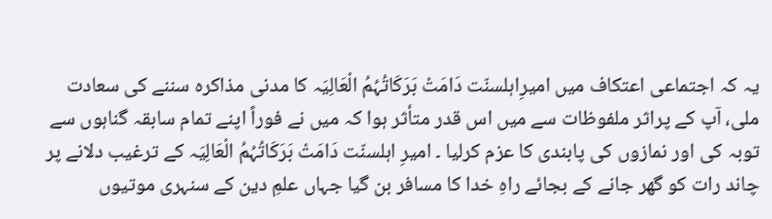یہ کہ اجتماعی اعتکاف میں امیرِاہلسنّت دَامَتْ بَرَکَاتُہُمُ الْعَالِیَہ کا مدنی مذاکرہ سننے کی سعادت ملی، آپ کے پراثر ملفوظات سے میں اس قدر متأثر ہوا کہ میں نے فوراً اپنے تمام سابقہ گناہوں سے توبہ کی اور نمازوں کی پابندی کا عزم کرلیا ۔ امیرِ اہلسنّت دَامَتْ بَرَکَاتُہُمُ الْعَالِیَہ کے ترغیب دلانے پر چاند رات کو گھر جانے کے بجائے راہِ خدا کا مسافر بن گیا جہاں علمِ دین کے سنہری موتیوں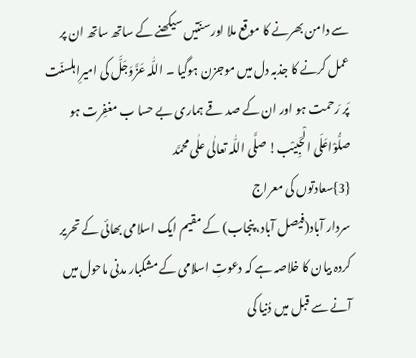سے دامن بھرنے کا موقع ملا اورسنّتیں سیکھنے کے ساتھ ساتھ ان پر عمل کرنے کا جذبہ دل میں موجزن ہوگیا ۔ اللّٰہ عَزَّوَجَلَّ کی امیرِاہلسنّت پَر رَحمت ہو اور ان کے صد قے ہماری بے حسا ب مغفِرت ہو
صلُّوْاعَلَی الْحَبِیْب! صلَّی اللّٰہ تعالٰی علٰی محمَّد
{3}سعادتوں کی معراج
سردار آباد(فیصل آباد، پنجاب) کے مقیم ایک اسلامی بھائی کے تحریر کردہ بیان کا خلاصہ ہے کہ دعوتِ اسلامی کے مشکبار مدنی ماحول میں آنے سے قبل میں دُنیا کی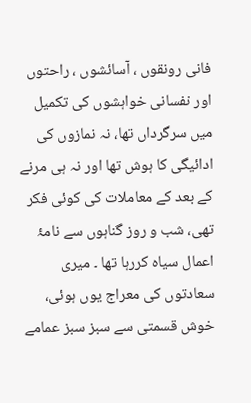فانی رونقوں ، آسائشوں ، راحتوں اور نفسانی خواہشوں کی تکمیل میں سرگرداں تھا، نہ نمازوں کی ادائیگی کا ہوش تھا اور نہ ہی مرنے کے بعد کے معاملات کی کوئی فکر تھی، شب و روز گناہوں سے نامۂ اعمال سیاہ کررہا تھا ۔ میری سعادتوں کی معراج یوں ہوئی، خوش قسمتی سے سبز سبز عمامے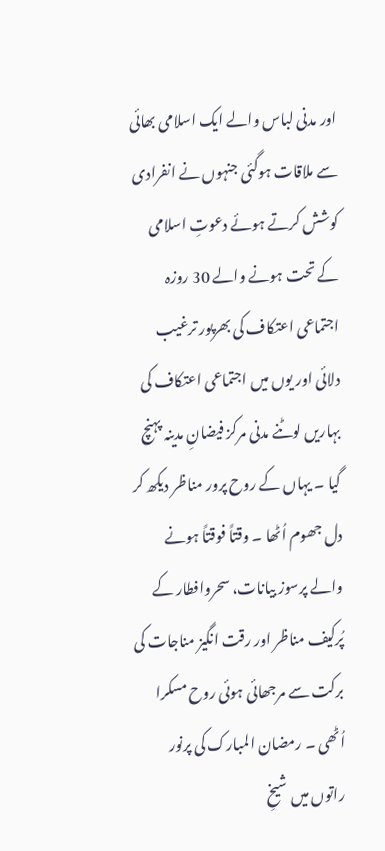اور مدنی لباس والے ایک اسلامی بھائی سے ملاقات ہوگئی جنہوں نے انفرادی کوشش کرتے ہوئے دعوتِ اسلامی کے تحت ہونے والے 30 روزہ اجتماعی اعتکاف کی بھرپور ترغیب دلائی اور یوں میں اجتماعی اعتکاف کی بہاریں لوٹنے مدنی مرکز فیضانِ مدینہ پہنچ گیا ۔ یہاں کے روح پرور مناظر دیکھ کر دل جھوم اُٹھا ۔ وقتاً فوقتاً ہونے والے پرسوز بیانات، سحروافطار کے پُرکیف مناظر اور رقت انگیز مناجات کی برکت سے مرجھائی ہوئی روح مسکرا اُٹھی ۔ رمضان المبارک کی پرنور راتوں میں شیخِ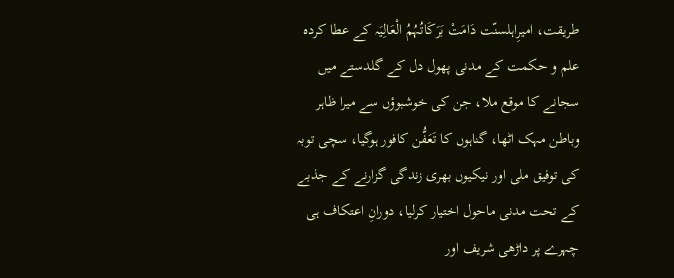طریقت، امیرِاہلسنّت دَامَتْ بَرَکَاتُہُمُ الْعَالِیَہ کے عطا کردہ علم و حکمت کے مدنی پھول دل کے گلدستے میں سجانے کا موقع ملا، جن کی خوشبوؤں سے میرا ظاہر وباطن مہک اٹھا، گناہوں کا تَعَفُّن کافور ہوگیا، سچی توبہ کی توفیق ملی اور نیکیوں بھری زندگی گزارنے کے جذبے کے تحت مدنی ماحول اختیار کرلیا، دورانِ اعتکاف ہی چہرے پر داڑھی شریف اور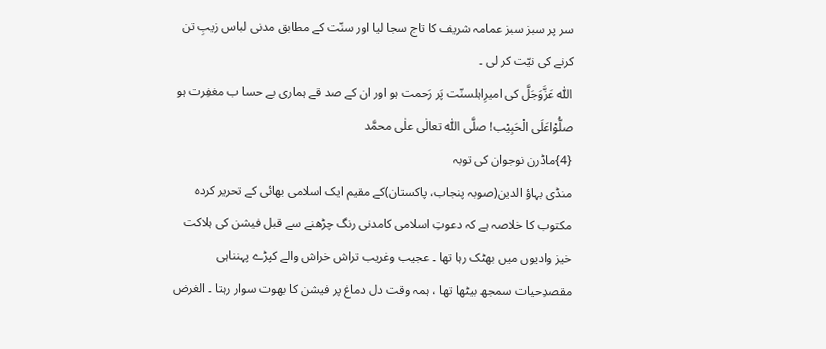سر پر سبز سبز عمامہ شریف کا تاج سجا لیا اور سنّت کے مطابق مدنی لباس زیبِ تن کرنے کی نیّت کر لی ۔
اللّٰہ عَزَّوَجَلَّ کی امیرِاہلسنّت پَر رَحمت ہو اور ان کے صد قے ہماری بے حسا ب مغفِرت ہو
صلُّوْاعَلَی الْحَبِیْب! صلَّی اللّٰہ تعالٰی علٰی محمَّد
{4}ماڈرن نوجوان کی توبہ
منڈی بہاؤ الدین(صوبہ پنجاب، پاکستان)کے مقیم ایک اسلامی بھائی کے تحریر کردہ مکتوب کا خلاصہ ہے کہ دعوتِ اسلامی کامدنی رنگ چڑھنے سے قبل فیشن کی ہلاکت خیز وادیوں میں بھٹک رہا تھا ۔ عجیب وغریب تراش خراش والے کپڑے پہنناہی مقصدِحیات سمجھ بیٹھا تھا ، ہمہ وقت دل دماغ پر فیشن کا بھوت سوار رہتا ۔ الغرض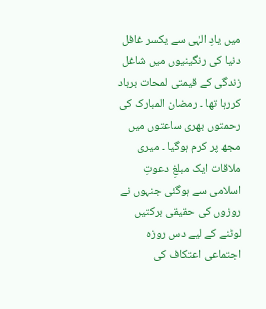میں یادِ الہٰی سے یکسر غافل دنیا کی رنگینیوں میں شاغل زندگی کے قیمتی لمحات برباد کررہا تھا ۔ رمضان المبارک کی رحمتوں بھری ساعتوں میں مجھ پر کرم ہوگیا ۔ میری ملاقات ایک مبلغِ دعوتِ اسلامی سے ہوگئی جنہوں نے روزوں کی حقیقی برکتیں لوٹنے کے لیے دس روزہ اجتماعی اعتکاف کی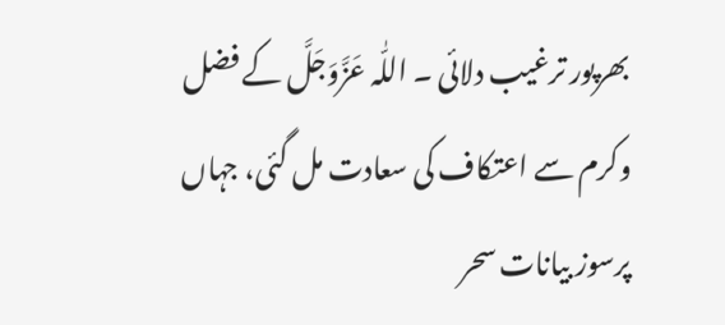بھرپور ترغیب دلائی ۔ اللّٰہ عَزَّوَجَلَّ کے فضل وکرم سے اعتکاف کی سعادت مل گئی، جہاں پرسوز بیانات سحر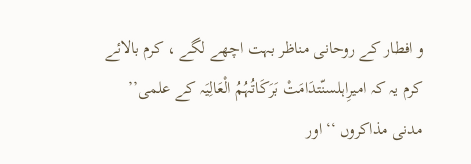و افطار کے روحانی مناظر بہت اچھے لگے ، کرم بالائے کرم یہ کہ امیرِاہلسنّتدَامَتْ بَرَکَاتُہُمُ الْعَالِیَہ کے علمی’’ مدنی مذاکروں ‘‘ اور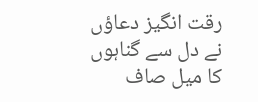رقت انگیز دعاؤں نے دل سے گناہوں کا میل صاف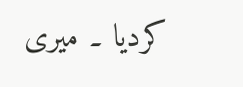کردیا ۔ میری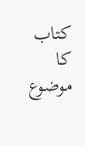کتاب کا موضوع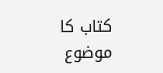کتاب کا موضوع